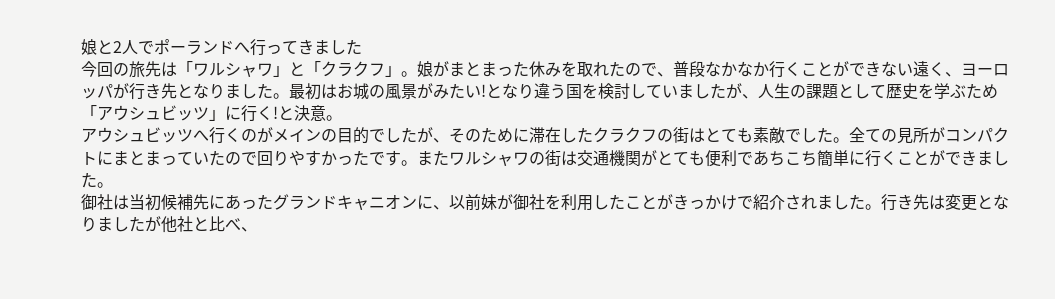娘と2人でポーランドへ行ってきました
今回の旅先は「ワルシャワ」と「クラクフ」。娘がまとまった休みを取れたので、普段なかなか行くことができない遠く、ヨーロッパが行き先となりました。最初はお城の風景がみたい!となり違う国を検討していましたが、人生の課題として歴史を学ぶため「アウシュビッツ」に行く!と決意。
アウシュビッツへ行くのがメインの目的でしたが、そのために滞在したクラクフの街はとても素敵でした。全ての見所がコンパクトにまとまっていたので回りやすかったです。またワルシャワの街は交通機関がとても便利であちこち簡単に行くことができました。
御社は当初候補先にあったグランドキャニオンに、以前妹が御社を利用したことがきっかけで紹介されました。行き先は変更となりましたが他社と比べ、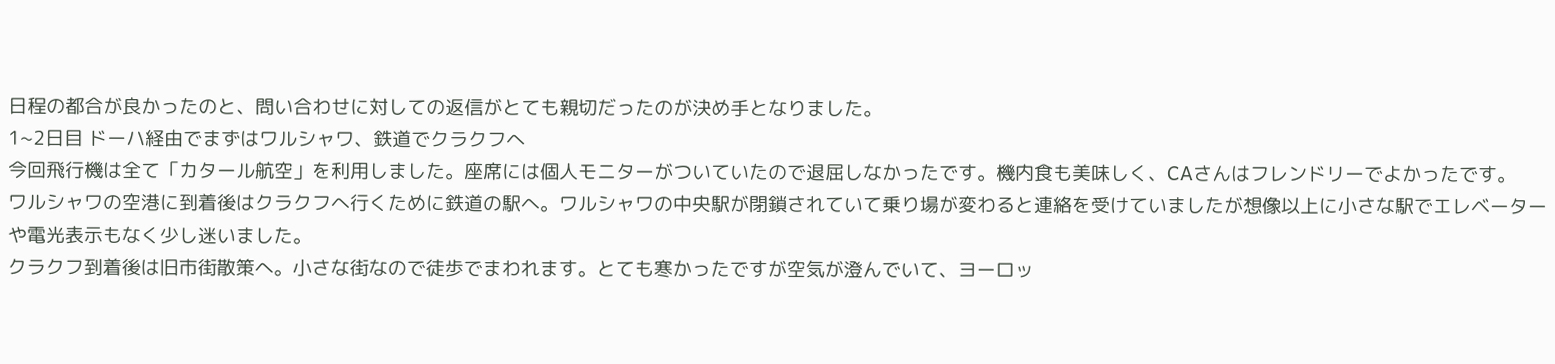日程の都合が良かったのと、問い合わせに対しての返信がとても親切だったのが決め手となりました。
1~2日目 ドーハ経由でまずはワルシャワ、鉄道でクラクフへ
今回飛行機は全て「カタール航空」を利用しました。座席には個人モニターがついていたので退屈しなかったです。機内食も美味しく、CAさんはフレンドリーでよかったです。
ワルシャワの空港に到着後はクラクフへ行くために鉄道の駅へ。ワルシャワの中央駅が閉鎖されていて乗り場が変わると連絡を受けていましたが想像以上に小さな駅でエレベーターや電光表示もなく少し迷いました。
クラクフ到着後は旧市街散策へ。小さな街なので徒歩でまわれます。とても寒かったですが空気が澄んでいて、ヨーロッ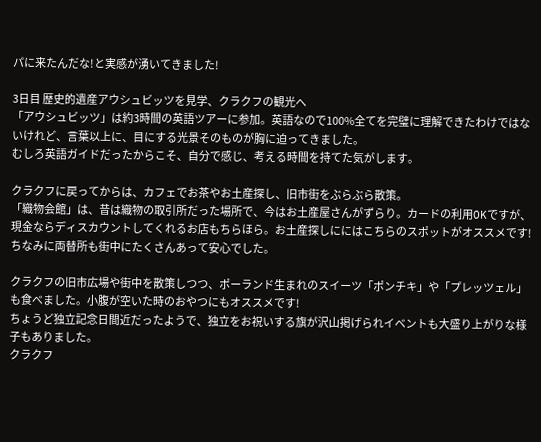パに来たんだな!と実感が湧いてきました!

3日目 歴史的遺産アウシュビッツを見学、クラクフの観光へ
「アウシュビッツ」は約3時間の英語ツアーに参加。英語なので100%全てを完璧に理解できたわけではないけれど、言葉以上に、目にする光景そのものが胸に迫ってきました。
むしろ英語ガイドだったからこそ、自分で感じ、考える時間を持てた気がします。

クラクフに戻ってからは、カフェでお茶やお土産探し、旧市街をぶらぶら散策。
「織物会館」は、昔は織物の取引所だった場所で、今はお土産屋さんがずらり。カードの利用OKですが、現金ならディスカウントしてくれるお店もちらほら。お土産探しににはこちらのスポットがオススメです!ちなみに両替所も街中にたくさんあって安心でした。

クラクフの旧市広場や街中を散策しつつ、ポーランド生まれのスイーツ「ポンチキ」や「プレッツェル」も食べました。小腹が空いた時のおやつにもオススメです!
ちょうど独立記念日間近だったようで、独立をお祝いする旗が沢山掲げられイベントも大盛り上がりな様子もありました。
クラクフ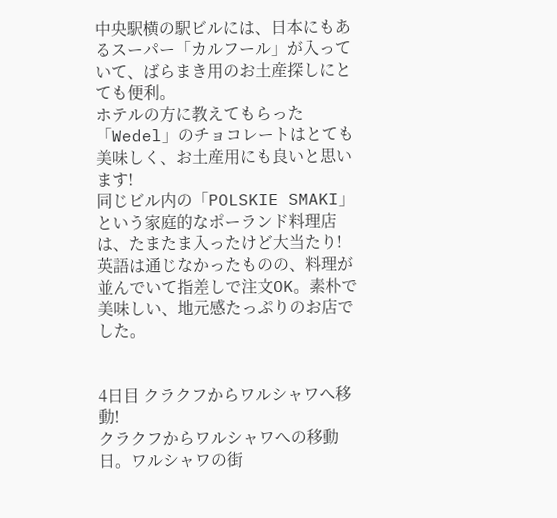中央駅横の駅ビルには、日本にもあるスーパー「カルフール」が入っていて、ばらまき用のお土産探しにとても便利。
ホテルの方に教えてもらった「Wedel」のチョコレートはとても美味しく、お土産用にも良いと思います!
同じビル内の「POLSKIE SMAKI」という家庭的なポーランド料理店は、たまたま入ったけど大当たり!英語は通じなかったものの、料理が並んでいて指差しで注文OK。素朴で美味しい、地元感たっぷりのお店でした。


4日目 クラクフからワルシャワへ移動!
クラクフからワルシャワへの移動日。ワルシャワの街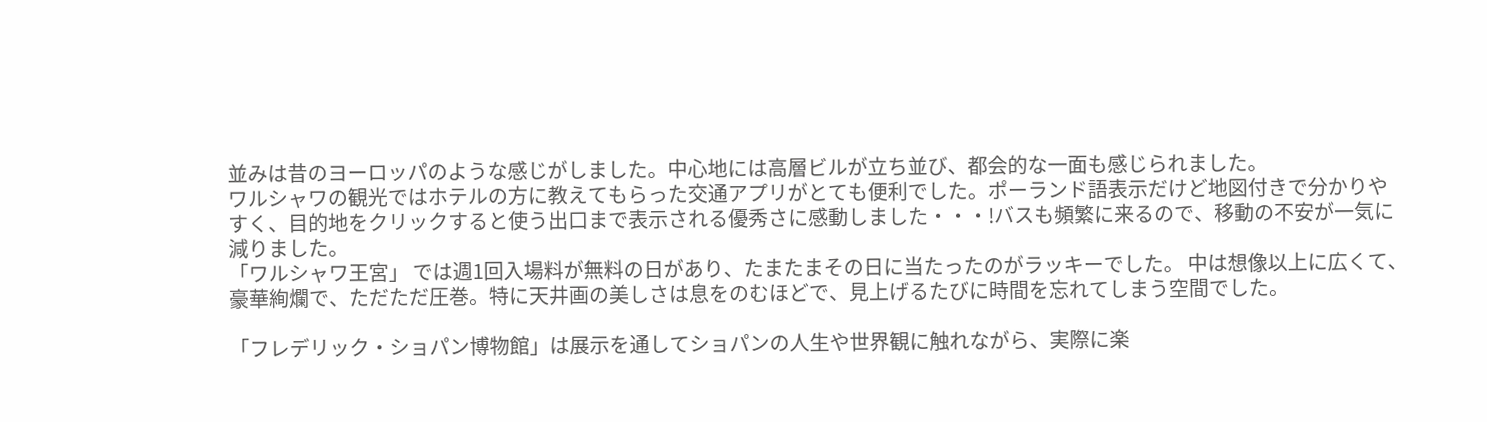並みは昔のヨーロッパのような感じがしました。中心地には高層ビルが立ち並び、都会的な一面も感じられました。
ワルシャワの観光ではホテルの方に教えてもらった交通アプリがとても便利でした。ポーランド語表示だけど地図付きで分かりやすく、目的地をクリックすると使う出口まで表示される優秀さに感動しました・・・!バスも頻繁に来るので、移動の不安が一気に減りました。
「ワルシャワ王宮」 では週1回入場料が無料の日があり、たまたまその日に当たったのがラッキーでした。 中は想像以上に広くて、豪華絢爛で、ただただ圧巻。特に天井画の美しさは息をのむほどで、見上げるたびに時間を忘れてしまう空間でした。

「フレデリック・ショパン博物館」は展示を通してショパンの人生や世界観に触れながら、実際に楽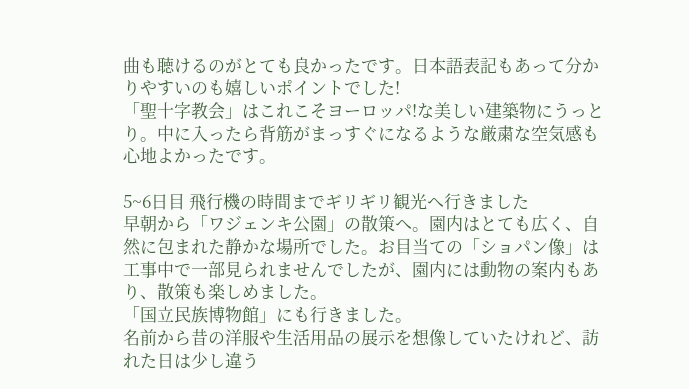曲も聴けるのがとても良かったです。日本語表記もあって分かりやすいのも嬉しいポイントでした!
「聖十字教会」はこれこそヨーロッパ!な美しい建築物にうっとり。中に入ったら背筋がまっすぐになるような厳粛な空気感も心地よかったです。

5~6日目 飛行機の時間までギリギリ観光へ行きました
早朝から「ワジェンキ公園」の散策へ。園内はとても広く、自然に包まれた静かな場所でした。お目当ての「ショパン像」は工事中で一部見られませんでしたが、園内には動物の案内もあり、散策も楽しめました。
「国立民族博物館」にも行きました。
名前から昔の洋服や生活用品の展示を想像していたけれど、訪れた日は少し違う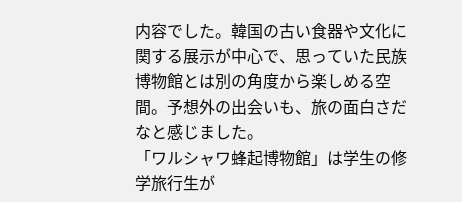内容でした。韓国の古い食器や文化に関する展示が中心で、思っていた民族博物館とは別の角度から楽しめる空間。予想外の出会いも、旅の面白さだなと感じました。
「ワルシャワ蜂起博物館」は学生の修学旅行生が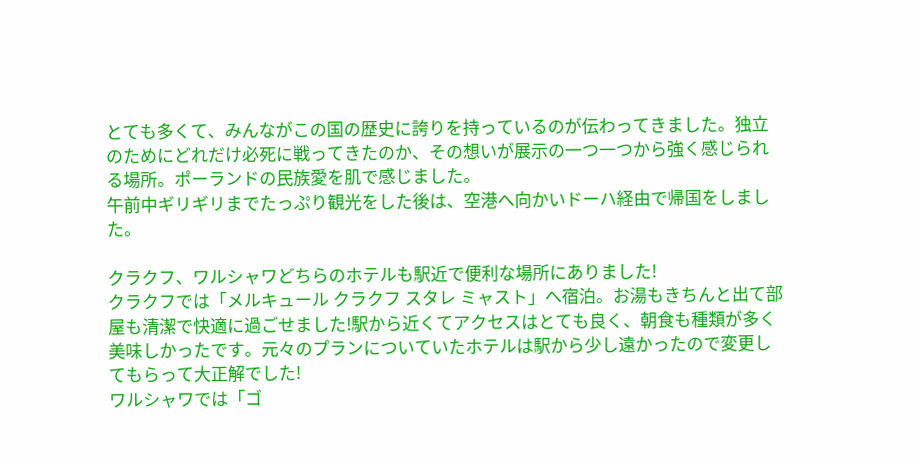とても多くて、みんながこの国の歴史に誇りを持っているのが伝わってきました。独立のためにどれだけ必死に戦ってきたのか、その想いが展示の一つ一つから強く感じられる場所。ポーランドの民族愛を肌で感じました。
午前中ギリギリまでたっぷり観光をした後は、空港へ向かいドーハ経由で帰国をしました。

クラクフ、ワルシャワどちらのホテルも駅近で便利な場所にありました!
クラクフでは「メルキュール クラクフ スタレ ミャスト」へ宿泊。お湯もきちんと出て部屋も清潔で快適に過ごせました!駅から近くてアクセスはとても良く、朝食も種類が多く美味しかったです。元々のプランについていたホテルは駅から少し遠かったので変更してもらって大正解でした!
ワルシャワでは「ゴ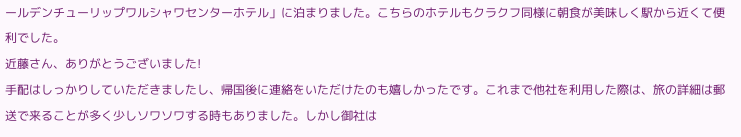ールデンチューリップワルシャワセンターホテル」に泊まりました。こちらのホテルもクラクフ同様に朝食が美味しく駅から近くて便利でした。
近藤さん、ありがとうございました!
手配はしっかりしていただきましたし、帰国後に連絡をいただけたのも嬉しかったです。これまで他社を利用した際は、旅の詳細は郵送で来ることが多く少しソワソワする時もありました。しかし御社は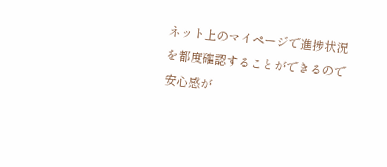ネット上のマイページで進捗状況を都度確認することができるので安心感が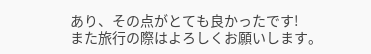あり、その点がとても良かったです!
また旅行の際はよろしくお願いします。